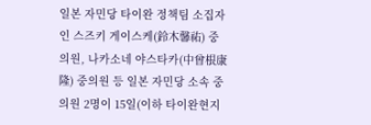일본 자민당 타이완 정책팀 소집자인 스즈키 게이스케(鈴木馨祐) 중의원, 나카소네 야스타카(中曾根康隆) 중의원 등 일본 자민당 소속 중의원 2명이 15일(이하 타이완현지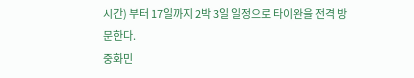시간) 부터 17일까지 2박 3일 일정으로 타이완을 전격 방문한다.
중화민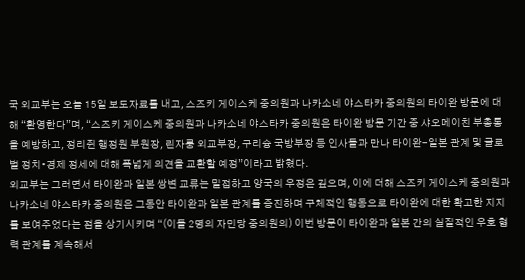국 외교부는 오늘 15일 보도자료를 내고, 스즈키 게이스케 중의원과 나카소네 야스타카 중의원의 타이완 방문에 대해 “환영한다”며, “스즈키 게이스케 중의원과 나카소네 야스타카 중의원은 타이완 방문 기간 중 샤오메이친 부총통을 예방하고, 정리쥔 행정원 부원장, 린자룽 외교부장, 구리슝 국방부장 등 인사들과 만나 타이완-일본 관계 및 글로벌 정치•경제 정세에 대해 폭넓게 의견을 교환할 예정”이라고 밝혔다.
외교부는 그러면서 타이완과 일본 쌍변 교류는 밀접하고 양국의 우정은 깊으며, 이에 더해 스즈키 게이스케 중의원과 나카소네 야스타카 중의원은 그동안 타이완과 일본 관계를 증진하며 구체적인 행동으로 타이완에 대한 확고한 지지를 보여주었다는 점을 상기시키며 “(이들 2명의 자민당 중의원의) 이번 방문이 타이완과 일본 간의 실질적인 우호 협력 관계를 계속해서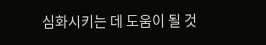심화시키는 데 도움이 될 것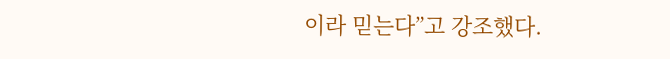이라 믿는다”고 강조했다.